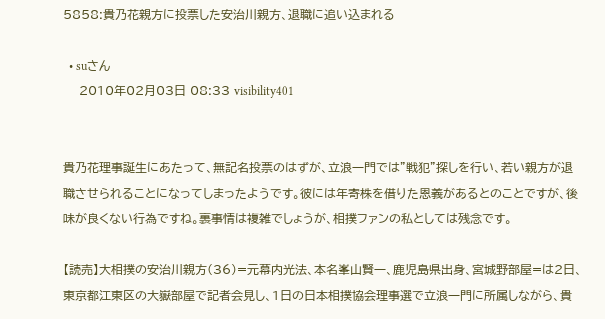5858:貴乃花親方に投票した安治川親方、退職に追い込まれる

  • suさん
    2010年02月03日 08:33 visibility401


貴乃花理事誕生にあたって、無記名投票のはずが、立浪一門では"戦犯”探しを行い、若い親方が退職させられることになってしまったようです。彼には年寄株を借りた恩義があるとのことですが、後味が良くない行為ですね。裏事情は複雑でしょうが、相撲ファンの私としては残念です。

【読売】大相撲の安治川親方(36)=元幕内光法、本名峯山賢一、鹿児島県出身、宮城野部屋=は2日、東京都江東区の大嶽部屋で記者会見し、1日の日本相撲協会理事選で立浪一門に所属しながら、貴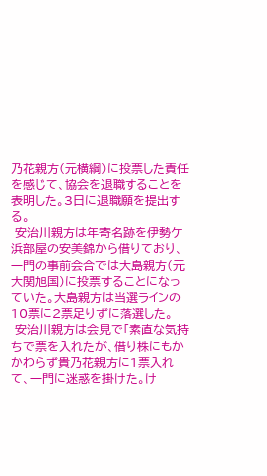乃花親方(元横綱)に投票した責任を感じて、協会を退職することを表明した。3日に退職願を提出する。
 安治川親方は年寄名跡を伊勢ケ浜部屋の安美錦から借りており、一門の事前会合では大島親方(元大関旭国)に投票することになっていた。大島親方は当選ラインの10票に2票足りずに落選した。
 安治川親方は会見で「素直な気持ちで票を入れたが、借り株にもかかわらず貴乃花親方に1票入れて、一門に迷惑を掛けた。け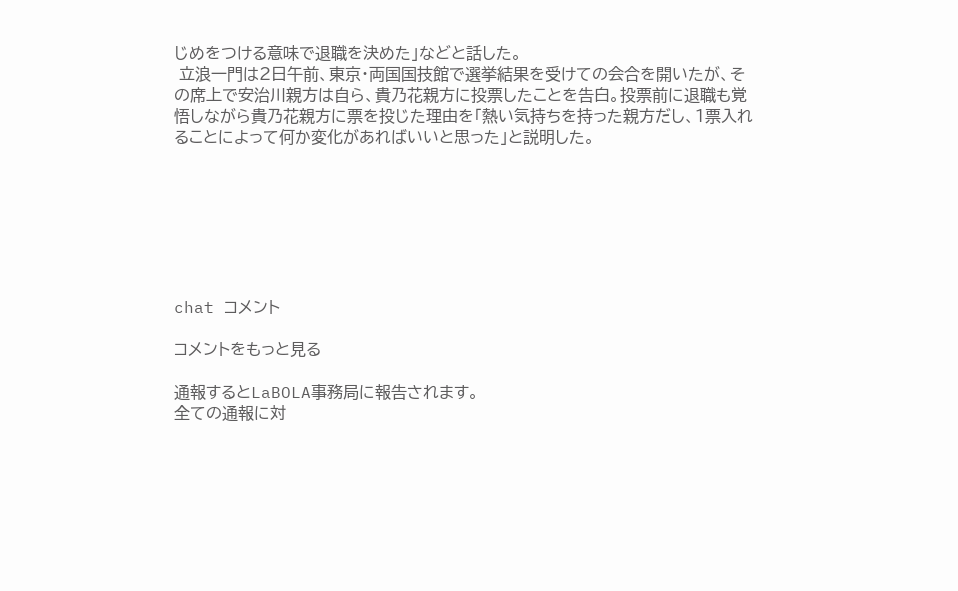じめをつける意味で退職を決めた」などと話した。
 立浪一門は2日午前、東京・両国国技館で選挙結果を受けての会合を開いたが、その席上で安治川親方は自ら、貴乃花親方に投票したことを告白。投票前に退職も覚悟しながら貴乃花親方に票を投じた理由を「熱い気持ちを持った親方だし、1票入れることによって何か変化があればいいと思った」と説明した。







chat コメント

コメントをもっと見る

通報するとLaBOLA事務局に報告されます。
全ての通報に対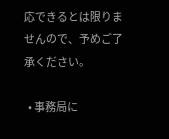応できるとは限りませんので、予めご了承ください。

  • 事務局に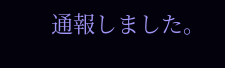通報しました。